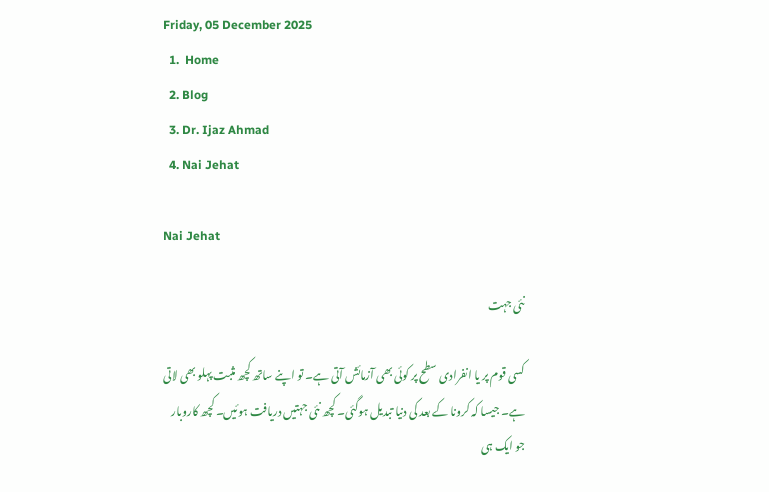Friday, 05 December 2025
  1.  Home
  2. Blog
  3. Dr. Ijaz Ahmad
  4. Nai Jehat

Nai Jehat

نئی جہت

کسی قوم پر یا انفرادی سطح پر کوئی بھی آزمائش آتی ہے۔ تو اپنے ساتھ کچھ مثبت پہلو بھی لاتی ہے۔ جیسا کہ کرونا کے بعد کی دنیا تبدیل ہوگئی۔ کچھ نئی جہتیں دریافت ہوئیں۔ کچھ کاروبار جو ایک ہی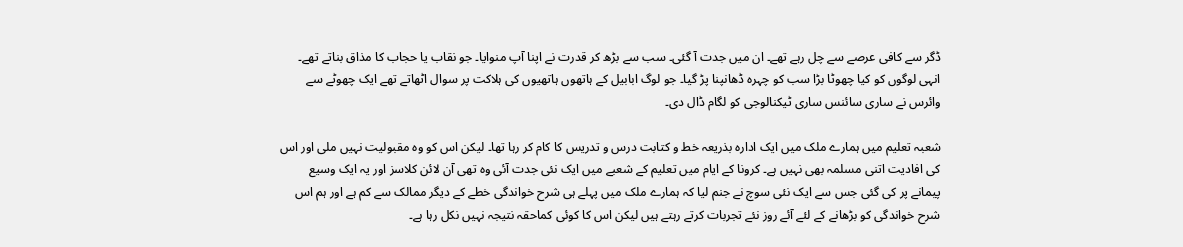ڈگر سے کافی عرصے سے چل رہے تھے۔ ان میں جدت آ گئی۔ سب سے بڑھ کر قدرت نے اپنا آپ منوایا۔ جو نقاب یا حجاب کا مذاق بناتے تھے۔ انہی لوگوں کو کیا چھوٹا بڑا سب کو چہرہ ڈھانپنا پڑ گیا۔ جو لوگ ابابیل کے ہاتھوں ہاتھیوں کی ہلاکت پر سوال اٹھاتے تھے ایک چھوٹے سے وائرس نے ساری سائنس ساری ٹیکنالوجی کو لگام ڈال دی۔

شعبہ تعلیم میں ہمارے ملک میں ایک ادارہ بذریعہ خط و کتابت درس و تدریس کا کام کر رہا تھا۔ لیکن اس کو وہ مقبولیت نہیں ملی اور اس کی افادیت اتنی مسلمہ بھی نہیں ہے۔ کرونا کے ایام میں تعلیم کے شعبے میں ایک نئی جدت آئی وہ تھی آن لائن کلاسز اور یہ ایک وسیع پیمانے پر کی گئی جس سے ایک نئی سوچ نے جنم لیا کہ ہمارے ملک میں پہلے ہی شرح خواندگی خطے کے دیگر ممالک سے کم ہے اور ہم اس شرح خواندگی کو بڑھانے کے لئے آئے روز نئے تجربات کرتے رہتے ہیں لیکن اس کا کوئی کماحقہ نتیجہ نہیں نکل رہا ہے۔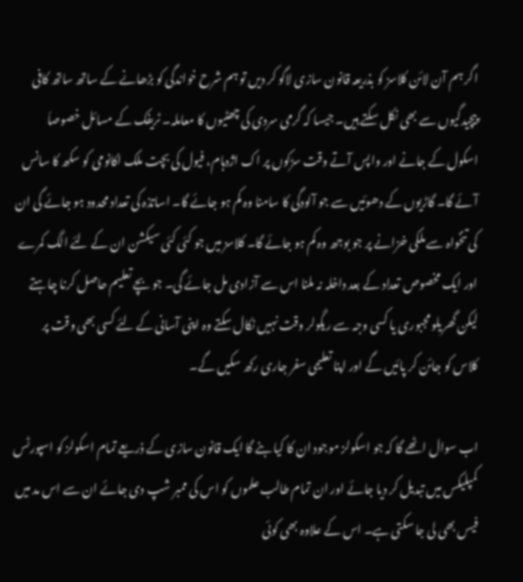اگر ہم آن لائن کلاسز کو بذریعہ قانون سازی لاگو کر دیں تو ہم شرح خواندگی کو بڑھانے کے ساتھ ساتھ کافی پیچیدگیوں سے بھی نکل سکتے ہیں۔ جیسا کہ گرمی سردی کی چھٹیوں کا معاملہ۔ ٹریفک کے مسائل خصوصاَ اسکول کے جانے اور واپس آتے وقت سڑکوں پر اک اژدہام، فیول کی بچت ملک اکانومی کو سکھ کا سانس آئے گا۔ گاڑیوں کے دھوئیں سے جو آلودگی کا سامنا وہ کم ہو جائے گا۔ اساتذہ کی تعداد محدود ہو جائے گی ان کی تنخواہ سے ملکی خزانے پر جو بوجھ وہ کم ہو جائے گا۔ کلاسز میں جو کئی کئی سیکشن ان کے لئے الگ کمرے اور ایک مخصوص تعداد کے بعد داخلہ نہ ملنا اس سے آزادی مل جائے گی۔ جو بچے تعلیم حاصل کرنا چاہتے لیکن گھریلو مجبوری یا کسی وجہ سے ریگولر وقت نہیں نکال سکتے وہ اپنی آسانی کے لئے کسی بھی وقت پر کلاس کو جائن کر پائیں گے اور اپنا تعلیمی سفر جاری رکھ سکیں گے۔

اب سوال اٹھے گا کہ جو اسکولز موجود ان کا کیا بنے گا ایک قانون سازی کے ذریعے تمام اسکولز کو اسپورٹس کمپلیکس میں تبدیل کر دیا جائے اور ان تمام طالب علموں کو اس کی ممبر شپ دی جائے ان سے اس مد میں فیس بھی لی جا سکتی ہے۔ اس کے علاوہ بھی کوئی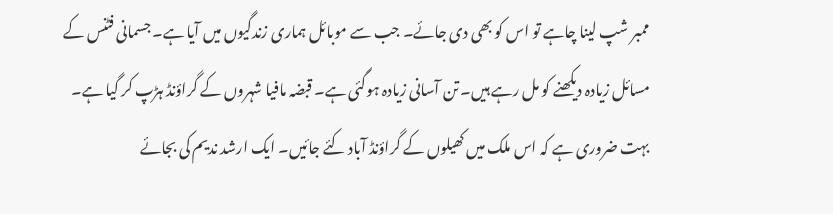ممبر شپ لینا چاہے تو اس کو بھی دی جائے۔ جب سے موبائل ہماری زندگیوں میں آیا ہے۔ جسمانی فٹنس کے مسائل زیادہ دیکھنے کو مل رہے ہیں۔ تن آسانی زیادہ ہوگئی ہے۔ قبضہ مافیا شہروں کے گراؤنڈ ہڑپ کر گیا ہے۔ بہت ضروری ہے کہ اس ملک میں کھیلوں کے گراؤنڈ آباد کئے جائیں۔ ایک ارشد ندیم کی بجائے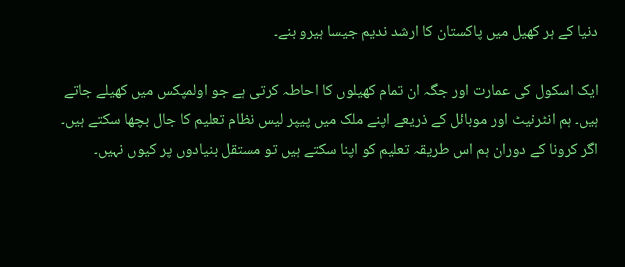دنیا کے ہر کھیل میں پاکستان کا ارشد ندیم جیسا ہیرو بنے۔

ایک اسکول کی عمارت اور جگہ ان تمام کھیلوں کا احاطہ کرتی ہے جو اولمپکس میں کھیلے جاتے ہیں۔ ہم انٹرنیٹ اور موبائل کے ذریعے اپنے ملک میں پیپر لیس نظام تعلیم کا جال بچھا سکتے ہیں۔ اگر کرونا کے دوران ہم اس طریقہ تعلیم کو اپنا سکتے ہیں تو مستقل بنیادوں پر کیوں نہیں۔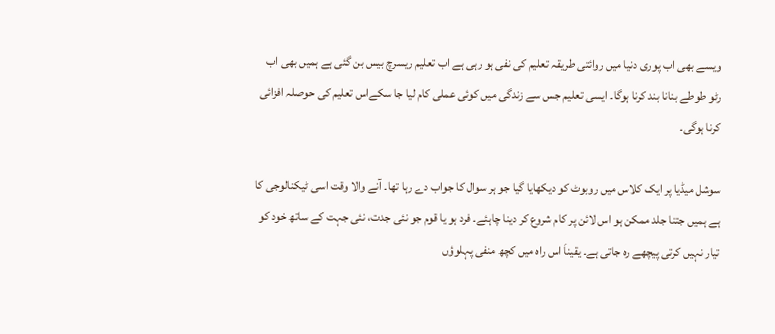ویسے بھی اب پوری دنیا میں روائتی طریقہ تعلیم کی نفی ہو رہی ہے اب تعلیم ریسرچ بیس بن گئی ہے ہمیں بھی اب رٹو طوطے بنانا بند کرنا ہوگا۔ ایسی تعلیم جس سے زندگی میں کوئی عملی کام لیا جا سکےاس تعلیم کی حوصلہ افزائی کرنا ہوگی۔

سوشل میڈیا پر ایک کلاس میں روبوٹ کو دیکھایا گیا جو ہر سوال کا جواب دے رہا تھا۔ آنے والا وقت اسی ٹیکنالوجی کا ہے ہمیں جتنا جلد ممکن ہو اس لائن پر کام شروع کر دینا چاہئے۔ فرد ہو یا قوم جو نئی جدت، نئی جہت کے ساتھ خود کو تیار نہیں کرتی پیچھے رہ جاتی ہے۔ یقیناَ اس راہ میں کچھ منفی پہلوؤں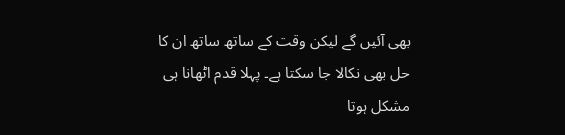بھی آئیں گے لیکن وقت کے ساتھ ساتھ ان کا حل بھی نکالا جا سکتا ہے۔ پہلا قدم اٹھانا ہی مشکل ہوتا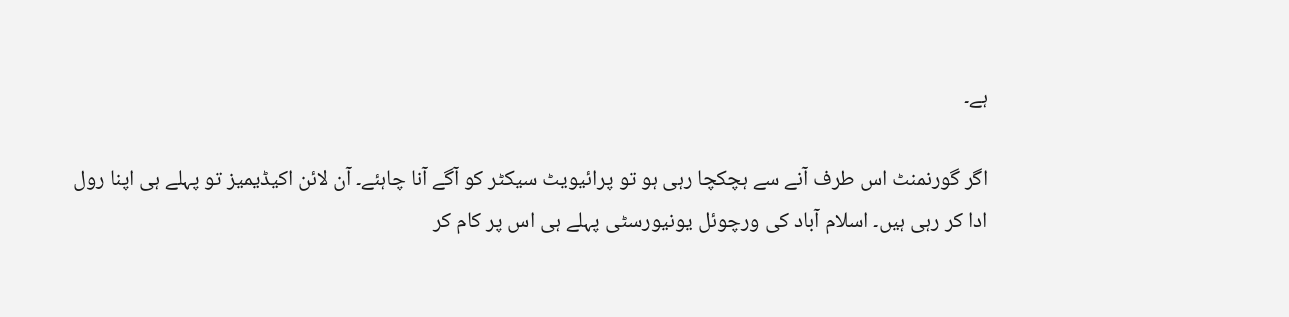ہے۔

اگر گورنمنٹ اس طرف آنے سے ہچکچا رہی ہو تو پرائیویٹ سیکٹر کو آگے آنا چاہئے۔ آن لائن اکیڈیمیز تو پہلے ہی اپنا رول ادا کر رہی ہیں۔ اسلام آباد کی ورچوئل یونیورسٹی پہلے ہی اس پر کام کر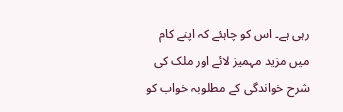رہی ہے۔ اس کو چاہئے کہ اپنے کام میں مزید مہمیز لائے اور ملک کی شرح خواندگی کے مطلوبہ خواب کو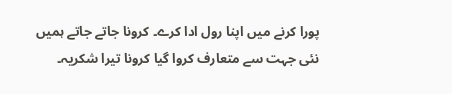پورا کرنے میں اپنا رول ادا کرے۔ کرونا جاتے جاتے ہمیں نئی جہت سے متعارف کروا گیا کرونا تیرا شکریہ۔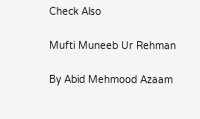Check Also

Mufti Muneeb Ur Rehman

By Abid Mehmood Azaam